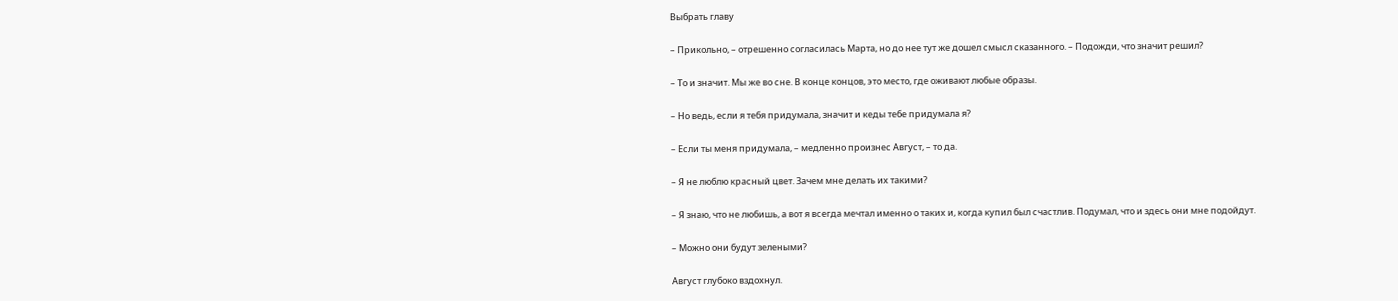Выбрать главу

– Прикольно, – отрешенно согласилась Марта, но до нее тут же дошел смысл сказанного. – Подожди, что значит решил?

– То и значит. Мы же во сне. В конце концов, это место, где оживают любые образы.

– Но ведь, если я тебя придумала, значит и кеды тебе придумала я?

– Если ты меня придумала, – медленно произнес Август, – то да.

– Я не люблю красный цвет. Зачем мне делать их такими?

– Я знаю, что не любишь, а вот я всегда мечтал именно о таких и, когда купил был счастлив. Подумал, что и здесь они мне подойдут.

– Можно они будут зелеными?

Август глубоко вздохнул.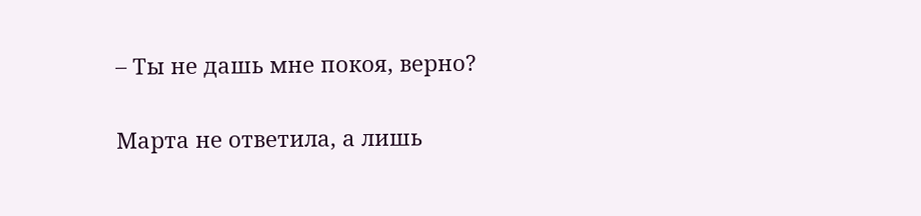– Ты не дашь мне покоя, верно?

Марта не ответила, а лишь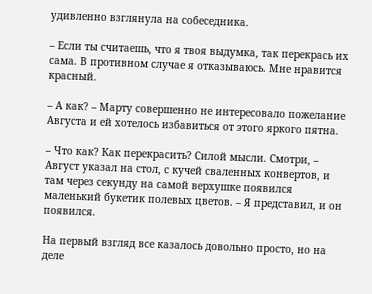удивленно взглянула на собеседника.

– Если ты считаешь, что я твоя выдумка, так перекрась их сама. В противном случае я отказываюсь. Мне нравится красный.

– А как? – Марту совершенно не интересовало пожелание Августа и ей хотелось избавиться от этого яркого пятна.

– Что как? Как перекрасить? Силой мысли. Смотри, – Август указал на стол, с кучей сваленных конвертов, и там через секунду на самой верхушке появился маленький букетик полевых цветов. – Я представил, и он появился.

На первый взгляд все казалось довольно просто, но на деле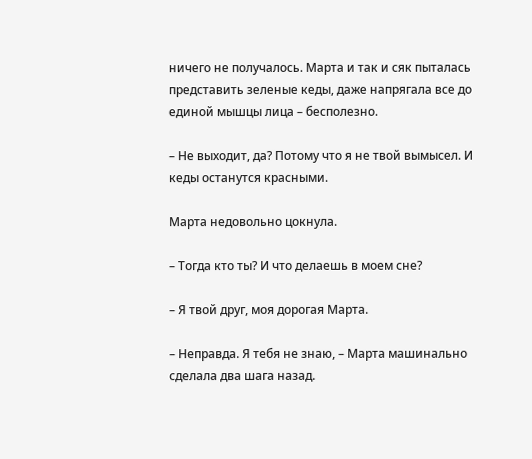ничего не получалось. Марта и так и сяк пыталась представить зеленые кеды, даже напрягала все до единой мышцы лица – бесполезно.

– Не выходит, да? Потому что я не твой вымысел. И кеды останутся красными.

Марта недовольно цокнула.

– Тогда кто ты? И что делаешь в моем сне?

– Я твой друг, моя дорогая Марта.

– Неправда. Я тебя не знаю, – Марта машинально сделала два шага назад.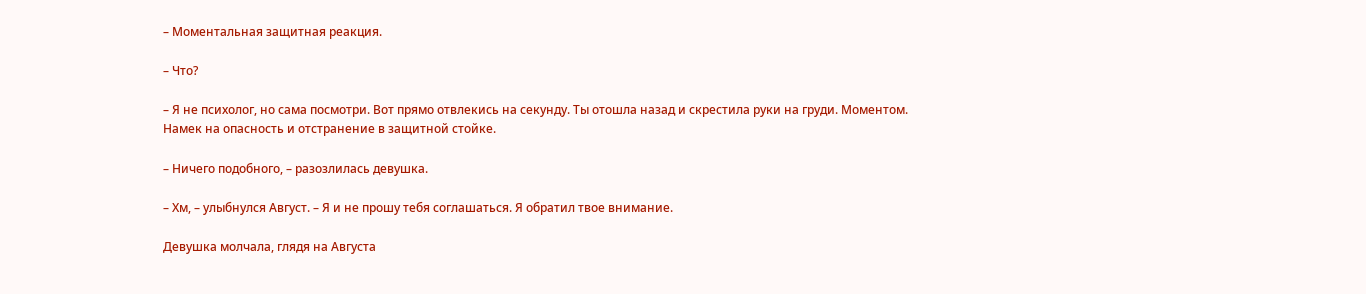– Моментальная защитная реакция.

– Что?

– Я не психолог, но сама посмотри. Вот прямо отвлекись на секунду. Ты отошла назад и скрестила руки на груди. Моментом. Намек на опасность и отстранение в защитной стойке.

– Ничего подобного, – разозлилась девушка.

– Хм, – улыбнулся Август. – Я и не прошу тебя соглашаться. Я обратил твое внимание.

Девушка молчала, глядя на Августа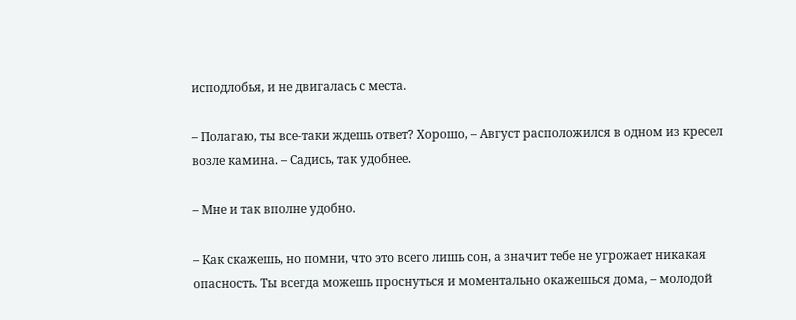исподлобья, и не двигалась с места.

– Полагаю, ты все-таки ждешь ответ? Хорошо, – Август расположился в одном из кресел возле камина. – Садись, так удобнее.

– Мне и так вполне удобно.

– Как скажешь, но помни, что это всего лишь сон, а значит тебе не угрожает никакая опасность. Ты всегда можешь проснуться и моментально окажешься дома, – молодой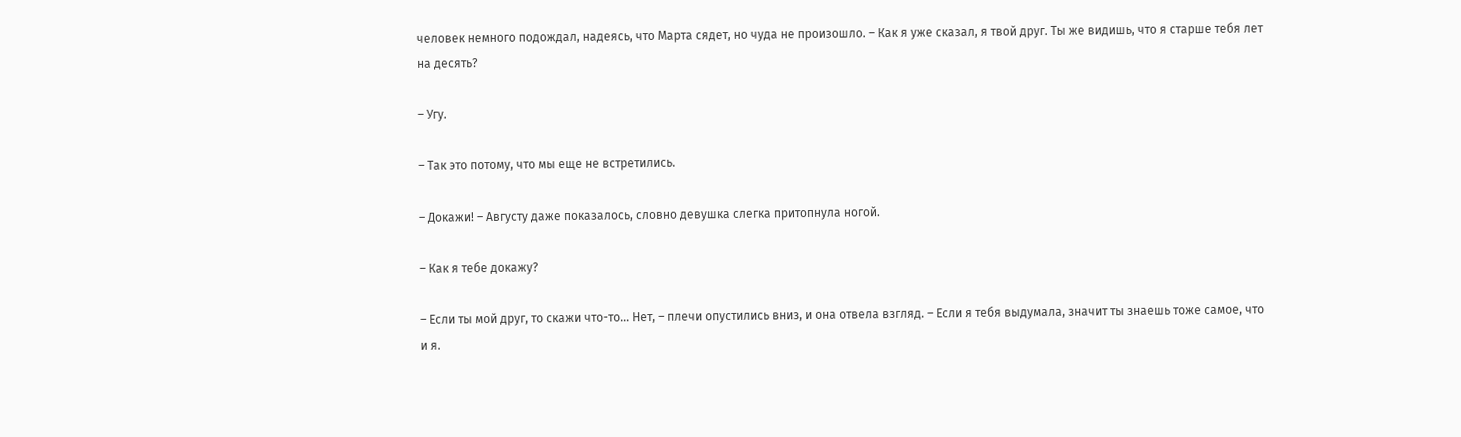человек немного подождал, надеясь, что Марта сядет, но чуда не произошло. – Как я уже сказал, я твой друг. Ты же видишь, что я старше тебя лет на десять?

– Угу.

– Так это потому, что мы еще не встретились.

– Докажи! – Августу даже показалось, словно девушка слегка притопнула ногой.

– Как я тебе докажу?

– Если ты мой друг, то скажи что-то… Нет, – плечи опустились вниз, и она отвела взгляд. – Если я тебя выдумала, значит ты знаешь тоже самое, что и я.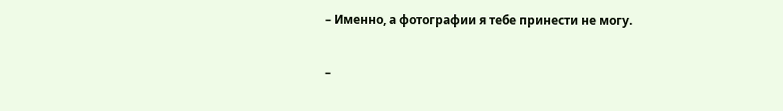– Именно, а фотографии я тебе принести не могу.

–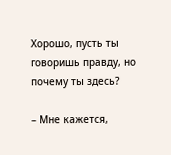Хорошо, пусть ты говоришь правду, но почему ты здесь?

– Мне кажется,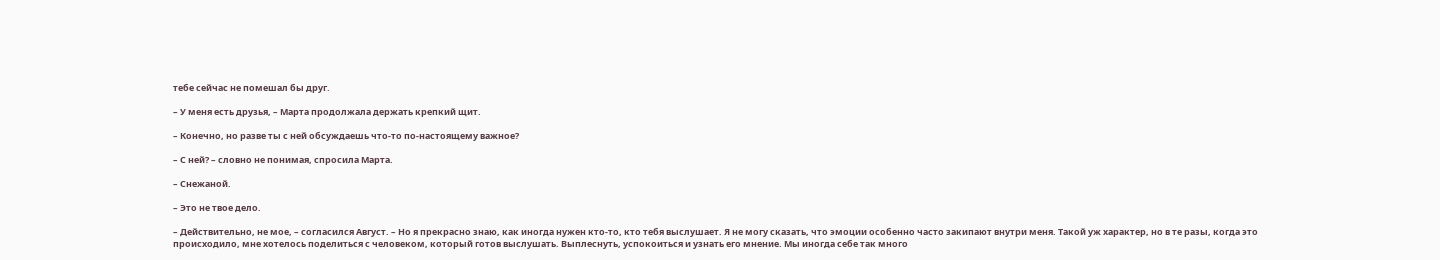тебе сейчас не помешал бы друг.

– У меня есть друзья, – Марта продолжала держать крепкий щит.

– Конечно, но разве ты с ней обсуждаешь что-то по-настоящему важное?

– С ней? – словно не понимая, спросила Марта.

– Снежаной.

– Это не твое дело.

– Действительно, не мое, – согласился Август. – Но я прекрасно знаю, как иногда нужен кто-то, кто тебя выслушает. Я не могу сказать, что эмоции особенно часто закипают внутри меня. Такой уж характер, но в те разы, когда это происходило, мне хотелось поделиться с человеком, который готов выслушать. Выплеснуть, успокоиться и узнать его мнение. Мы иногда себе так много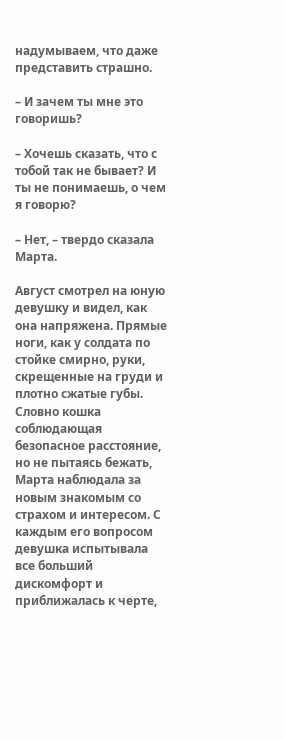надумываем, что даже представить страшно.

– И зачем ты мне это говоришь?

– Хочешь сказать, что с тобой так не бывает? И ты не понимаешь, о чем я говорю?

– Нет, – твердо сказала Марта.

Август смотрел на юную девушку и видел, как она напряжена. Прямые ноги, как у солдата по стойке смирно, руки, скрещенные на груди и плотно сжатые губы. Словно кошка соблюдающая безопасное расстояние, но не пытаясь бежать, Марта наблюдала за новым знакомым со страхом и интересом. С каждым его вопросом девушка испытывала все больший дискомфорт и приближалась к черте,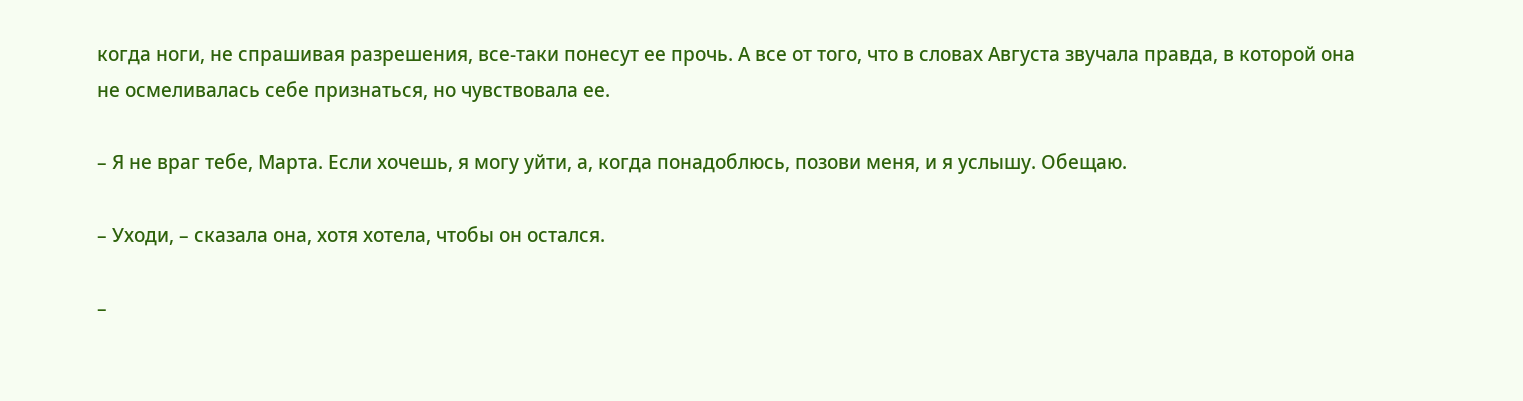когда ноги, не спрашивая разрешения, все-таки понесут ее прочь. А все от того, что в словах Августа звучала правда, в которой она не осмеливалась себе признаться, но чувствовала ее.

– Я не враг тебе, Марта. Если хочешь, я могу уйти, а, когда понадоблюсь, позови меня, и я услышу. Обещаю.

– Уходи, – сказала она, хотя хотела, чтобы он остался.

–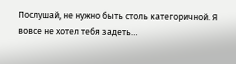Послушай, не нужно быть столь категоричной. Я вовсе не хотел тебя задеть…